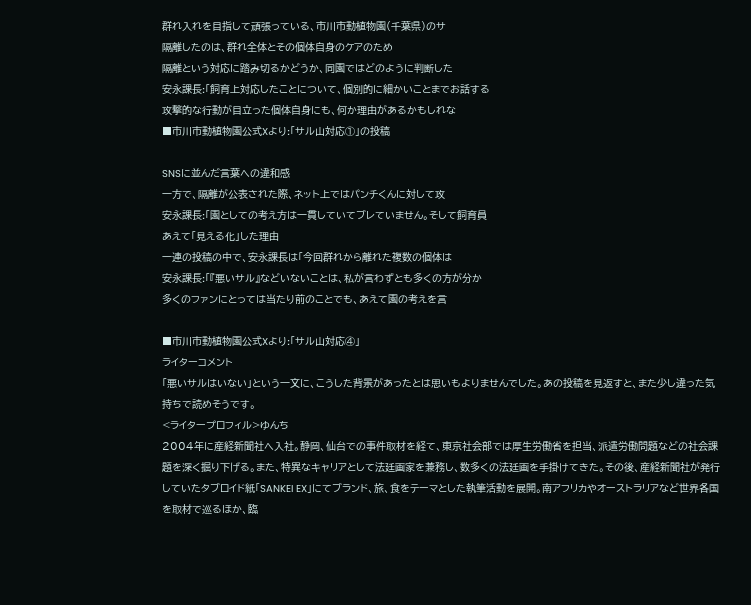群れ入れを目指して頑張っている、市川市動植物園(千葉県)のサ
隔離したのは、群れ全体とその個体自身のケアのため
隔離という対応に踏み切るかどうか、同園ではどのように判断した
安永課長:「飼育上対応したことについて、個別的に細かいことまでお話する
攻撃的な行動が目立った個体自身にも、何か理由があるかもしれな
■市川市動植物園公式Xより:「サル山対応①」の投稿

SNSに並んだ言葉への違和感
一方で、隔離が公表された際、ネット上ではパンチくんに対して攻
安永課長:「園としての考え方は一貫していてブレていません。そして飼育員
あえて「見える化」した理由
一連の投稿の中で、安永課長は「今回群れから離れた複数の個体は
安永課長:「『悪いサル』などいないことは、私が言わずとも多くの方が分か
多くのファンにとっては当たり前のことでも、あえて園の考えを言

■市川市動植物園公式Xより:「サル山対応④」
ライターコメント
「悪いサルはいない」という一文に、こうした背景があったとは思いもよりませんでした。あの投稿を見返すと、また少し違った気持ちで読めそうです。
<ライタープロフィル>ゆんち
2004年に産経新聞社へ入社。静岡、仙台での事件取材を経て、東京社会部では厚生労働省を担当、派遣労働問題などの社会課題を深く掘り下げる。また、特異なキャリアとして法廷画家を兼務し、数多くの法廷画を手掛けてきた。その後、産経新聞社が発行していたタブロイド紙「SANKEI EX」にてブランド、旅、食をテーマとした執筆活動を展開。南アフリカやオーストラリアなど世界各国を取材で巡るほか、臨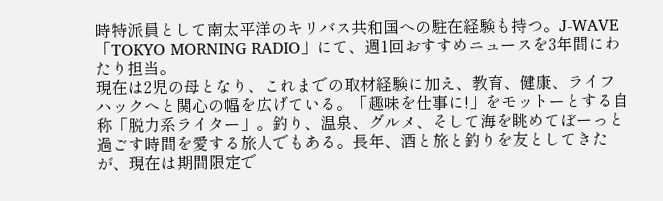時特派員として南太平洋のキリバス共和国への駐在経験も持つ。J-WAVE「TOKYO MORNING RADIO」にて、週1回おすすめニュースを3年間にわたり担当。
現在は2児の母となり、これまでの取材経験に加え、教育、健康、ライフハックへと関心の幅を広げている。「趣味を仕事に!」をモットーとする自称「脱力系ライター」。釣り、温泉、グルメ、そして海を眺めてぼーっと過ごす時間を愛する旅人でもある。長年、酒と旅と釣りを友としてきたが、現在は期間限定で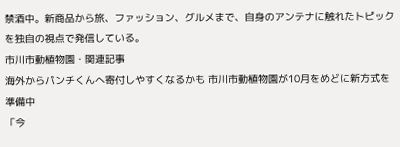禁酒中。新商品から旅、ファッション、グルメまで、自身のアンテナに触れたトピックを独自の視点で発信している。
市川市動植物園・関連記事
海外からパンチくんへ寄付しやすくなるかも 市川市動植物園が10月をめどに新方式を準備中
「今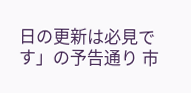日の更新は必見です」の予告通り 市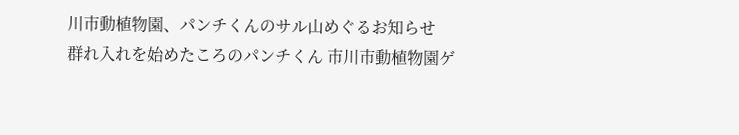川市動植物園、パンチくんのサル山めぐるお知らせ
群れ入れを始めたころのパンチくん 市川市動植物園ゲ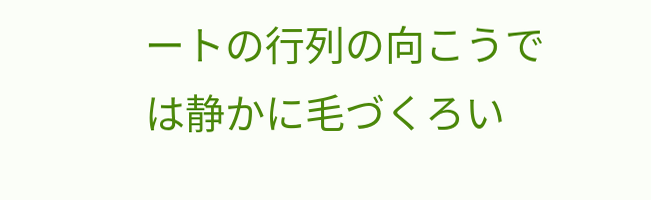ートの行列の向こうでは静かに毛づくろい